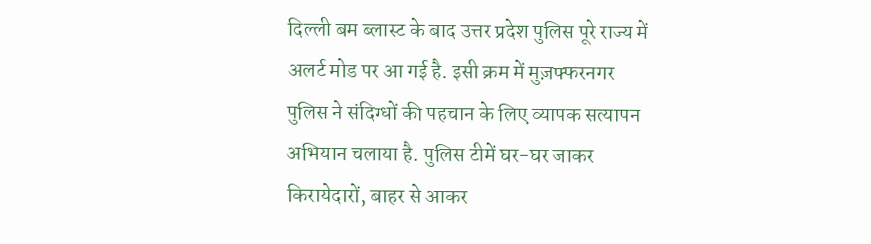दिल्ली बम ब्लास्ट के बाद उत्तर प्रदेश पुलिस पूरे राज्य में अलर्ट मोड पर आ गई है. इसी क्रम में मुज़फ्फरनगर पुलिस ने संदिग्धों की पहचान के लिए व्यापक सत्यापन अभियान चलाया है. पुलिस टीमें घर-घर जाकर किरायेदारों, बाहर से आकर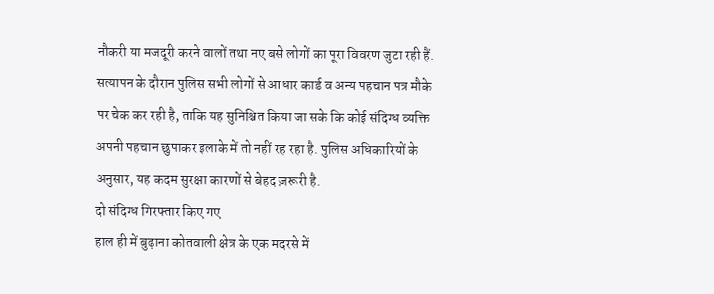नौकरी या मजदूरी करने वालों तथा नए बसे लोगों का पूरा विवरण जुटा रही हैं.
सत्यापन के दौरान पुलिस सभी लोगों से आधार कार्ड व अन्य पहचान पत्र मौके पर चेक कर रही है, ताकि यह सुनिश्चित किया जा सके कि कोई संदिग्ध व्यक्ति अपनी पहचान छुपाकर इलाके में तो नहीं रह रहा है. पुलिस अधिकारियों के अनुसार, यह कदम सुरक्षा कारणों से बेहद ज़रूरी है.
दो संदिग्ध गिरफ्तार किए गए
हाल ही में बुढ़ाना कोतवाली क्षेत्र के एक मदरसे में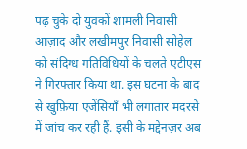पढ़ चुके दो युवकों शामली निवासी आज़ाद और लखीमपुर निवासी सोहेल को संदिग्ध गतिविधियों के चलते एटीएस ने गिरफ्तार किया था. इस घटना के बाद से खुफ़िया एजेंसियाँ भी लगातार मदरसे में जांच कर रही हैं. इसी के मद्देनज़र अब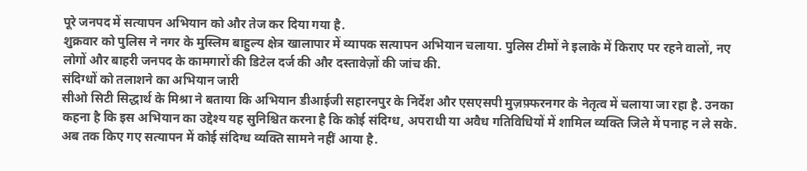पूरे जनपद में सत्यापन अभियान को और तेज कर दिया गया है.
शुक्रवार को पुलिस ने नगर के मुस्लिम बाहुल्य क्षेत्र खालापार में व्यापक सत्यापन अभियान चलाया. पुलिस टीमों ने इलाके में किराए पर रहने वालों, नए लोगों और बाहरी जनपद के कामगारों की डिटेल दर्ज की और दस्तावेज़ों की जांच की.
संदिग्धों को तलाशने का अभियान जारी
सीओ सिटी सिद्धार्थ के मिश्रा ने बताया कि अभियान डीआईजी सहारनपुर के निर्देश और एसएसपी मुज़फ़्फरनगर के नेतृत्व में चलाया जा रहा है. उनका कहना है कि इस अभियान का उद्देश्य यह सुनिश्चित करना है कि कोई संदिग्ध, अपराधी या अवैध गतिविधियों में शामिल व्यक्ति जिले में पनाह न ले सके. अब तक किए गए सत्यापन में कोई संदिग्ध व्यक्ति सामने नहीं आया है.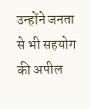उन्होंने जनता से भी सहयोग की अपील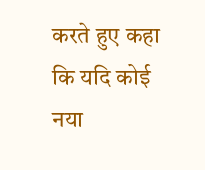करते हुए कहा कि यदि कोई नया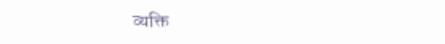व्यक्ति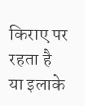किराए पर रहता है या इलाके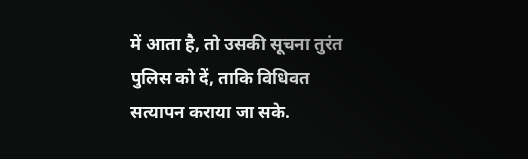में आता है, तो उसकी सूचना तुरंत पुलिस को दें, ताकि विधिवत सत्यापन कराया जा सके.